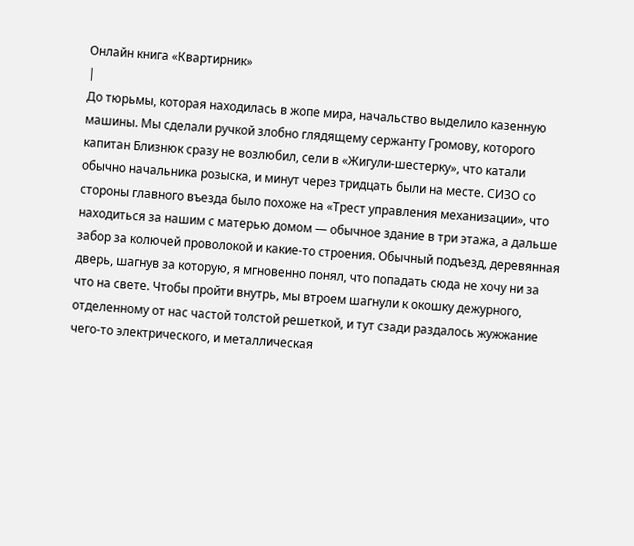Онлайн книга «Квартирник»
|
До тюрьмы, которая находилась в жопе мира, начальство выделило казенную машины. Мы сделали ручкой злобно глядящему сержанту Громову, которого капитан Близнюк сразу не возлюбил, сели в «Жигули-шестерку», что катали обычно начальника розыска, и минут через тридцать были на месте. СИЗО со стороны главного въезда было похоже на «Трест управления механизации», что находиться за нашим с матерью домом — обычное здание в три этажа, а дальше забор за колючей проволокой и какие-то строения. Обычный подъезд, деревянная дверь, шагнув за которую, я мгновенно понял, что попадать сюда не хочу ни за что на свете. Чтобы пройти внутрь, мы втроем шагнули к окошку дежурного, отделенному от нас частой толстой решеткой, и тут сзади раздалось жужжание чего-то электрического, и металлическая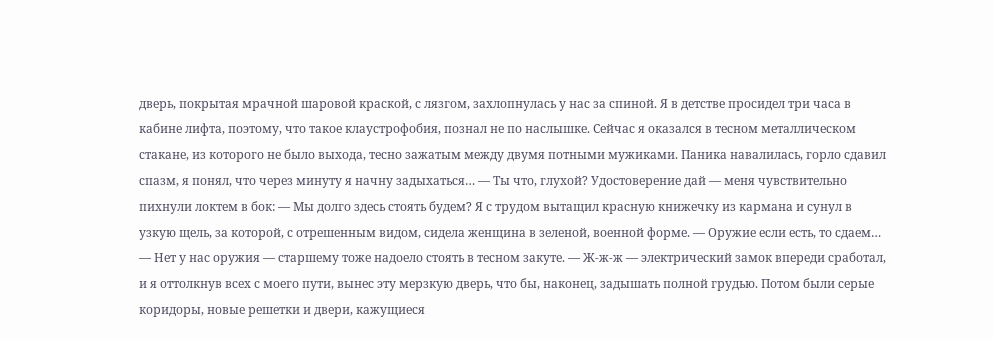дверь, покрытая мрачной шаровой краской, с лязгом, захлопнулась у нас за спиной. Я в детстве просидел три часа в кабине лифта, поэтому, что такое клаустрофобия, познал не по наслышке. Сейчас я оказался в тесном металлическом стакане, из которого не было выхода, тесно зажатым между двумя потными мужиками. Паника навалилась, горло сдавил спазм, я понял, что через минуту я начну задыхаться… — Ты что, глухой? Удостоверение дай — меня чувствительно пихнули локтем в бок: — Мы долго здесь стоять будем? Я с трудом вытащил красную книжечку из кармана и сунул в узкую щель, за которой, с отрешенным видом, сидела женщина в зеленой, военной форме. — Оружие если есть, то сдаем… — Нет у нас оружия — старшему тоже надоело стоять в тесном закуте. — Ж-ж-ж — электрический замок впереди сработал, и я оттолкнув всех с моего пути, вынес эту мерзкую дверь, что бы, наконец, задышать полной грудью. Потом были серые коридоры, новые решетки и двери, кажущиеся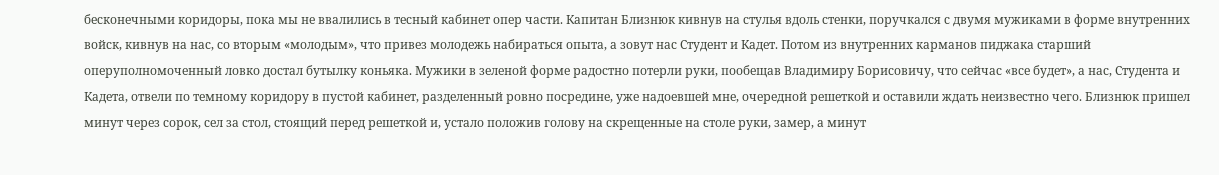бесконечными коридоры, пока мы не ввалились в тесный кабинет опер части. Капитан Близнюк кивнув на стулья вдоль стенки, поручкался с двумя мужиками в форме внутренних войск, кивнув на нас, со вторым «молодым», что привез молодежь набираться опыта, а зовут нас Студент и Кадет. Потом из внутренних карманов пиджака старший оперуполномоченный ловко достал бутылку коньяка. Мужики в зеленой форме радостно потерли руки, пообещав Владимиру Борисовичу, что сейчас «все будет», а нас, Студента и Кадета, отвели по темному коридору в пустой кабинет, разделенный ровно посредине, уже надоевшей мне, очередной решеткой и оставили ждать неизвестно чего. Близнюк пришел минут через сорок, сел за стол, стоящий перед решеткой и, устало положив голову на скрещенные на столе руки, замер, а минут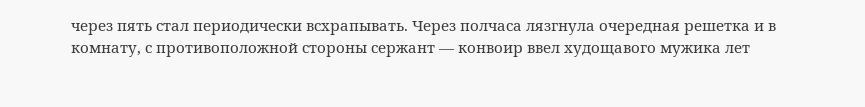через пять стал периодически всхрапывать. Через полчаса лязгнула очередная решетка и в комнату, с противоположной стороны сержант — конвоир ввел худощавого мужика лет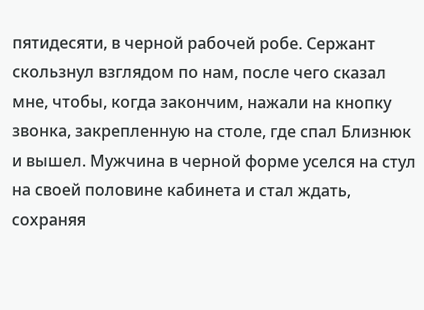пятидесяти, в черной рабочей робе. Сержант скользнул взглядом по нам, после чего сказал мне, чтобы, когда закончим, нажали на кнопку звонка, закрепленную на столе, где спал Близнюк и вышел. Мужчина в черной форме уселся на стул на своей половине кабинета и стал ждать, сохраняя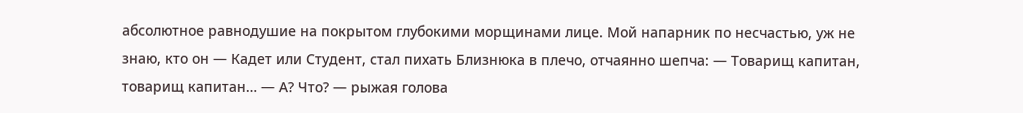абсолютное равнодушие на покрытом глубокими морщинами лице. Мой напарник по несчастью, уж не знаю, кто он — Кадет или Студент, стал пихать Близнюка в плечо, отчаянно шепча: — Товарищ капитан, товарищ капитан… — А? Что? — рыжая голова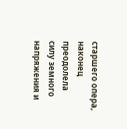старшего опера, наконец преодолела силу земного напряжения и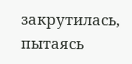закрутилась, пытаясь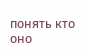понять кто оно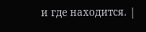и где находится. |